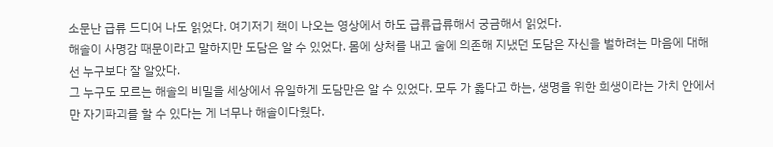소문난 급류 드디어 나도 읽었다. 여기저기 책이 나오는 영상에서 하도 급류급류해서 궁금해서 읽었다.
해솔이 사명감 때문이라고 말하지만 도담은 알 수 있었다. 몸에 상처를 내고 술에 의존해 지냈던 도담은 자신을 벌하려는 마음에 대해선 누구보다 잘 알았다.
그 누구도 모르는 해솔의 비밀을 세상에서 유일하게 도담만은 알 수 있었다. 모두 가 옳다고 하는, 생명을 위한 희생이라는 가치 안에서만 자기파괴를 할 수 있다는 게 너무나 해솔이다웠다.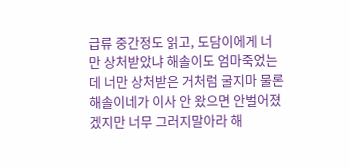급류 중간정도 읽고, 도담이에게 너만 상처받았냐 해솔이도 엄마죽었는데 너만 상처받은 거처럼 굴지마 물론 해솔이네가 이사 안 왔으면 안벌어졌겠지만 너무 그러지말아라 해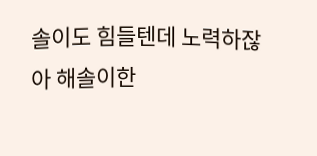솔이도 힘들텐데 노력하잖아 해솔이한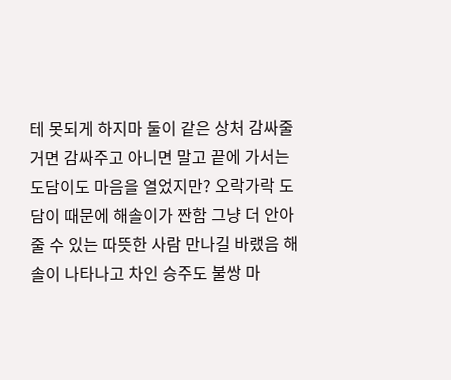테 못되게 하지마 둘이 같은 상처 감싸줄거면 감싸주고 아니면 말고 끝에 가서는 도담이도 마음을 열었지만? 오락가락 도담이 때문에 해솔이가 짠함 그냥 더 안아줄 수 있는 따뜻한 사람 만나길 바랬음 해솔이 나타나고 차인 승주도 불쌍 마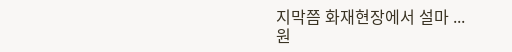지막쯤 화재현장에서 설마 ...
원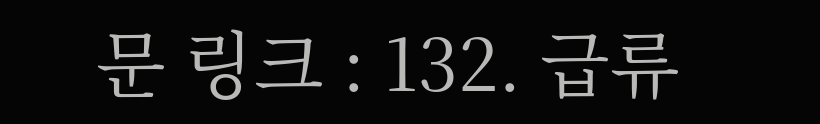문 링크 : 132. 급류